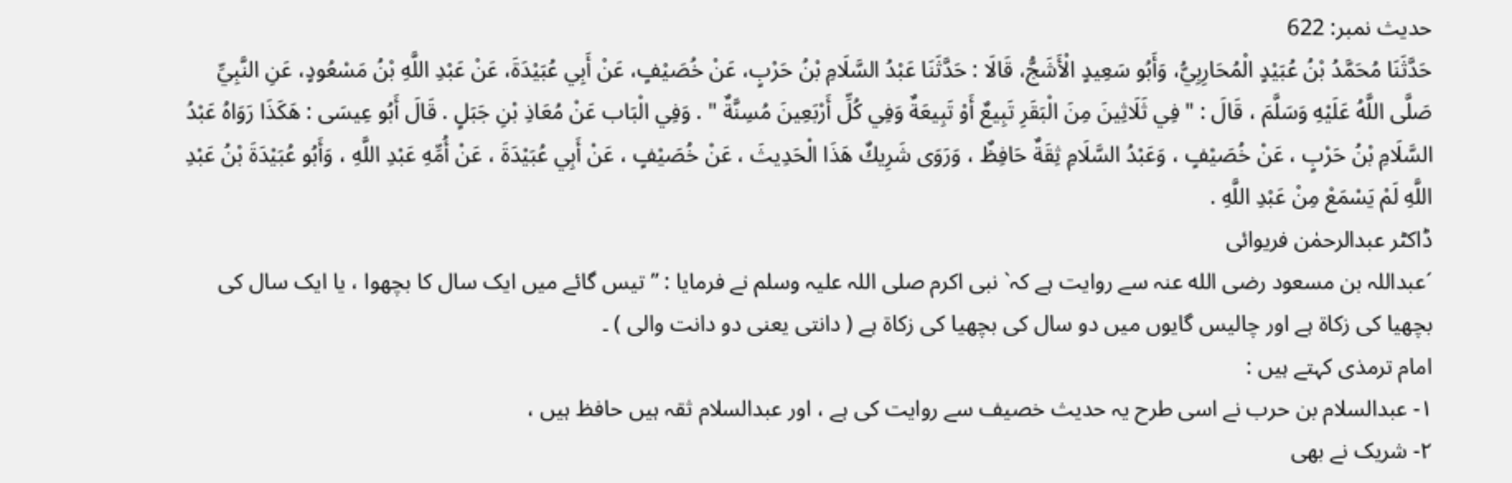حدیث نمبر: 622
حَدَّثَنَا مُحَمَّدُ بْنُ عُبَيْدٍ الْمُحَارِبِيُّ، وَأَبُو سَعِيدٍ الْأَشَجُّ، قَالَا : حَدَّثَنَا عَبْدُ السَّلَامِ بْنُ حَرْبٍ، عَنْ خُصَيْفٍ، عَنْ أَبِي عُبَيْدَةَ، عَنْ عَبْدِ اللَّهِ بْنُ مَسْعُودٍ، عَنِ النَّبِيِّ صَلَّى اللَّهُ عَلَيْهِ وَسَلَّمَ ، قَالَ : " فِي ثَلَاثِينَ مِنَ الْبَقَرِ تَبِيعٌ أَوْ تَبِيعَةٌ وَفِي كُلِّ أَرْبَعِينَ مُسِنَّةٌ " . وَفِي الْبَاب عَنْ مُعَاذِ بْنِ جَبَلٍ . قَالَ أَبُو عِيسَى : هَكَذَا رَوَاهُ عَبْدُ السَّلَامِ بْنُ حَرْبٍ ، عَنْ خُصَيْفٍ ، وَعَبْدُ السَّلَامِ ثِقَةٌ حَافِظٌ ، وَرَوَى شَرِيكٌ هَذَا الْحَدِيثَ ، عَنْ خُصَيْفٍ ، عَنْ أَبِي عُبَيْدَةَ ، عَنْ أُمِّهِ عَبْدِ اللَّهِ ، وَأَبُو عُبَيْدَةَ بْنُ عَبْدِ اللَّهِ لَمْ يَسْمَعْ مِنْ عَبْدِ اللَّهِ .
ڈاکٹر عبدالرحمٰن فریوائی
´عبداللہ بن مسعود رضی الله عنہ سے روایت ہے کہ` نبی اکرم صلی اللہ علیہ وسلم نے فرمایا : ” تیس گائے میں ایک سال کا بچھوا ، یا ایک سال کی بچھیا کی زکاۃ ہے اور چالیس گایوں میں دو سال کی بچھیا کی زکاۃ ہے ( دانتی یعنی دو دانت والی ) ۔
امام ترمذی کہتے ہیں :
۱- عبدالسلام بن حرب نے اسی طرح یہ حدیث خصیف سے روایت کی ہے ، اور عبدالسلام ثقہ ہیں حافظ ہیں ،
۲- شریک نے بھی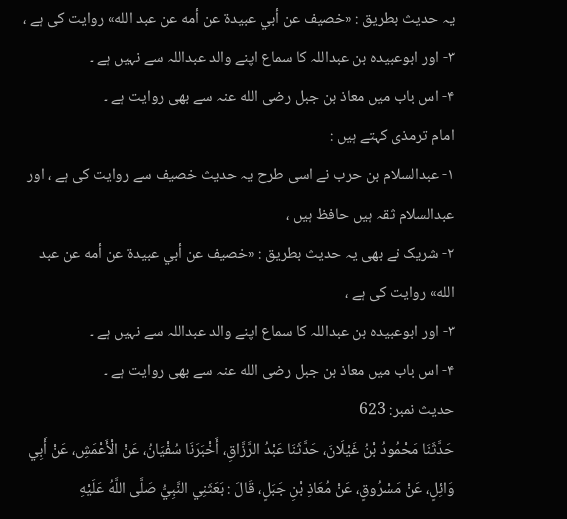یہ حدیث بطریق : «خصيف عن أبي عبيدة عن أمه عن عبد الله» روایت کی ہے ،
۳- اور ابوعبیدہ بن عبداللہ کا سماع اپنے والد عبداللہ سے نہیں ہے ۔
۴- اس باب میں معاذ بن جبل رضی الله عنہ سے بھی روایت ہے ۔
امام ترمذی کہتے ہیں :
۱- عبدالسلام بن حرب نے اسی طرح یہ حدیث خصیف سے روایت کی ہے ، اور عبدالسلام ثقہ ہیں حافظ ہیں ،
۲- شریک نے بھی یہ حدیث بطریق : «خصيف عن أبي عبيدة عن أمه عن عبد الله» روایت کی ہے ،
۳- اور ابوعبیدہ بن عبداللہ کا سماع اپنے والد عبداللہ سے نہیں ہے ۔
۴- اس باب میں معاذ بن جبل رضی الله عنہ سے بھی روایت ہے ۔
حدیث نمبر: 623
حَدَّثَنَا مَحْمُودُ بْنُ غَيْلَانَ، حَدَّثَنَا عَبْدُ الرَّزَّاقِ، أَخْبَرَنَا سُفْيَانُ، عَنْ الْأَعْمَشِ، عَنْ أَبِي وَائِلٍ، عَنْ مَسْرُوقٍ، عَنْ مُعَاذِ بْنِ جَبَلٍ، قَالَ : بَعَثَنِي النَّبِيُّ صَلَّى اللَّهُ عَلَيْهِ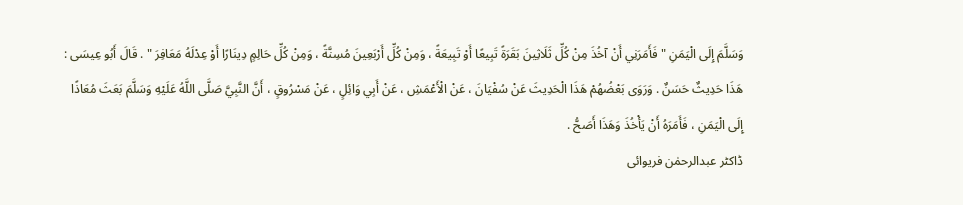وَسَلَّمَ إِلَى الْيَمَنِ " فَأَمَرَنِي أَنْ آخُذَ مِنْ كُلِّ ثَلَاثِينَ بَقَرَةً تَبِيعًا أَوْ تَبِيعَةً ، وَمِنْ كُلِّ أَرْبَعِينَ مُسِنَّةً ، وَمِنْ كُلِّ حَالِمٍ دِينَارًا أَوْ عِدْلَهُ مَعَافِرَ " . قَالَ أَبُو عِيسَى : هَذَا حَدِيثٌ حَسَنٌ . وَرَوَى بَعْضُهُمْ هَذَا الْحَدِيثَ عَنْ سُفْيَانَ ، عَنْ الْأَعْمَشِ ، عَنْ أَبِي وَائِلٍ ، عَنْ مَسْرُوقٍ ، أَنَّ النَّبِيَّ صَلَّى اللَّهُ عَلَيْهِ وَسَلَّمَ بَعَثَ مُعَاذًا إِلَى الْيَمَنِ ، فَأَمَرَهُ أَنْ يَأْخُذَ وَهَذَا أَصَحُّ .
ڈاکٹر عبدالرحمٰن فریوائی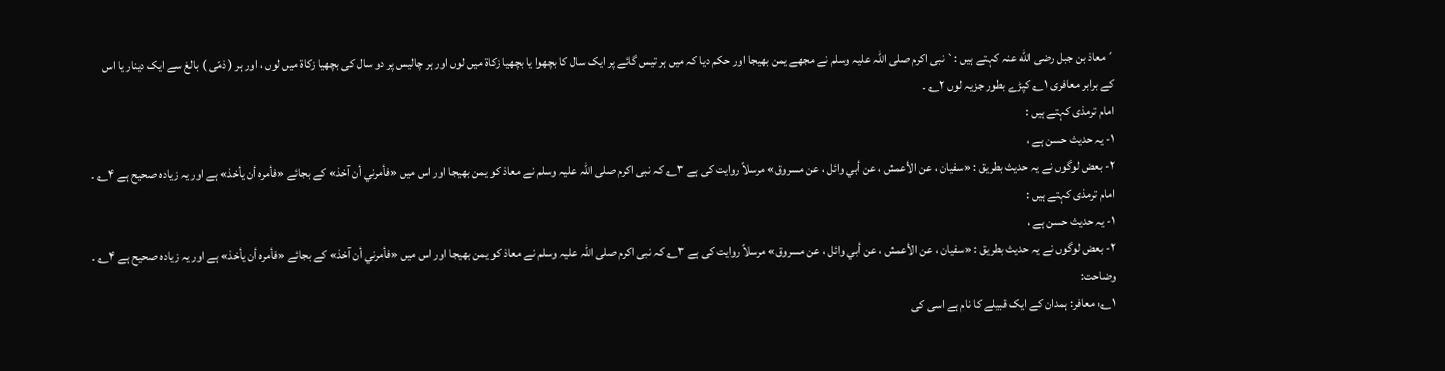´معاذ بن جبل رضی الله عنہ کہتے ہیں :` نبی اکرم صلی اللہ علیہ وسلم نے مجھے یمن بھیجا اور حکم دیا کہ میں ہر تیس گائے پر ایک سال کا بچھوا یا بچھیا زکاۃ میں لوں اور ہر چالیس پر دو سال کی بچھیا زکاۃ میں لوں ، اور ہر ( ذمّی ) بالغ سے ایک دینار یا اس کے برابر معافری ۱؎ کپڑے بطور جزیہ لوں ۲؎ ۔
امام ترمذی کہتے ہیں :
۱- یہ حدیث حسن ہے ،
۲- بعض لوگوں نے یہ حدیث بطریق : «سفيان ، عن الأعمش ، عن أبي وائل ، عن مسروق» مرسلاً روایت کی ہے ۳؎ کہ نبی اکرم صلی اللہ علیہ وسلم نے معاذ کو یمن بھیجا اور اس میں «فأمرني أن آخذ» کے بجائے «فأمره أن يأخذ» ہے اور یہ زیادہ صحیح ہے ۴؎ ۔
امام ترمذی کہتے ہیں :
۱- یہ حدیث حسن ہے ،
۲- بعض لوگوں نے یہ حدیث بطریق : «سفيان ، عن الأعمش ، عن أبي وائل ، عن مسروق» مرسلاً روایت کی ہے ۳؎ کہ نبی اکرم صلی اللہ علیہ وسلم نے معاذ کو یمن بھیجا اور اس میں «فأمرني أن آخذ» کے بجائے «فأمره أن يأخذ» ہے اور یہ زیادہ صحیح ہے ۴؎ ۔
وضاحت:
۱؎: معافر: ہمدان کے ایک قبیلے کا نام ہے اسی کی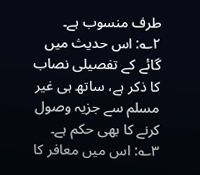طرف منسوب ہے۔
۲؎: اس حدیث میں گائے کے تفصیلی نصاب کا ذکر ہے، ساتھ ہی غیر مسلم سے جزیہ وصول کرنے کا بھی حکم ہے۔
۳؎: اس میں معافر کا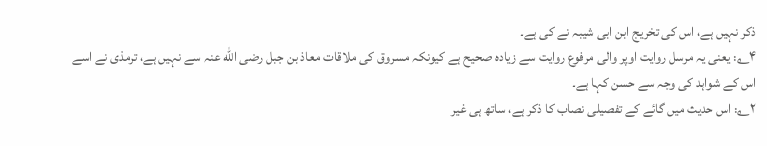ذکر نہیں ہے، اس کی تخریج ابن ابی شیبہ نے کی ہے۔
۴؎: یعنی یہ مرسل روایت اوپر والی مرفوع روایت سے زیادہ صحیح ہے کیونکہ مسروق کی ملاقات معاذ بن جبل رضی الله عنہ سے نہیں ہے، ترمذی نے اسے اس کے شواہد کی وجہ سے حسن کہا ہے۔
۲؎: اس حدیث میں گائے کے تفصیلی نصاب کا ذکر ہے، ساتھ ہی غیر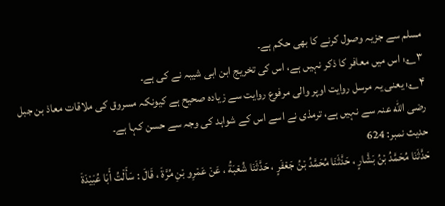مسلم سے جزیہ وصول کرنے کا بھی حکم ہے۔
۳؎: اس میں معافر کا ذکر نہیں ہے، اس کی تخریج ابن ابی شیبہ نے کی ہے۔
۴؎: یعنی یہ مرسل روایت اوپر والی مرفوع روایت سے زیادہ صحیح ہے کیونکہ مسروق کی ملاقات معاذ بن جبل رضی الله عنہ سے نہیں ہے، ترمذی نے اسے اس کے شواہد کی وجہ سے حسن کہا ہے۔
حدیث نمبر: 624
حَدَّثَنَا مُحَمَّدُ بْنُ بَشَّارٍ ، حَدَّثَنَا مُحَمَّدُ بْنُ جَعْفَرٍ ، حَدَّثَنَا شُعْبَةُ ، عَنْ عَمْرِو بْنِ مُرَّةَ ، قَالَ : سَأَلْتُ أَبَا عُبَيْدَةَ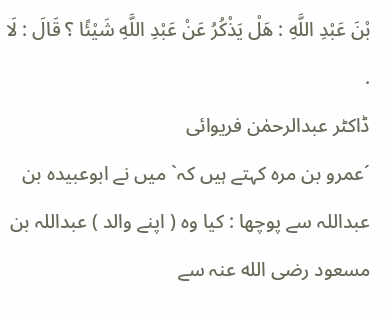بْنَ عَبْدِ اللَّهِ : هَلْ يَذْكُرُ عَنْ عَبْدِ اللَّهِ شَيْئًا ؟ قَالَ : لَا .
ڈاکٹر عبدالرحمٰن فریوائی
´عمرو بن مرہ کہتے ہیں کہ` میں نے ابوعبیدہ بن عبداللہ سے پوچھا : کیا وہ ( اپنے والد ) عبداللہ بن مسعود رضی الله عنہ سے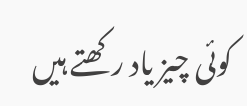کوئی چیز یاد رکھتے ہیں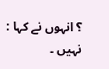؟ انہوں نے کہا : نہیں ۔